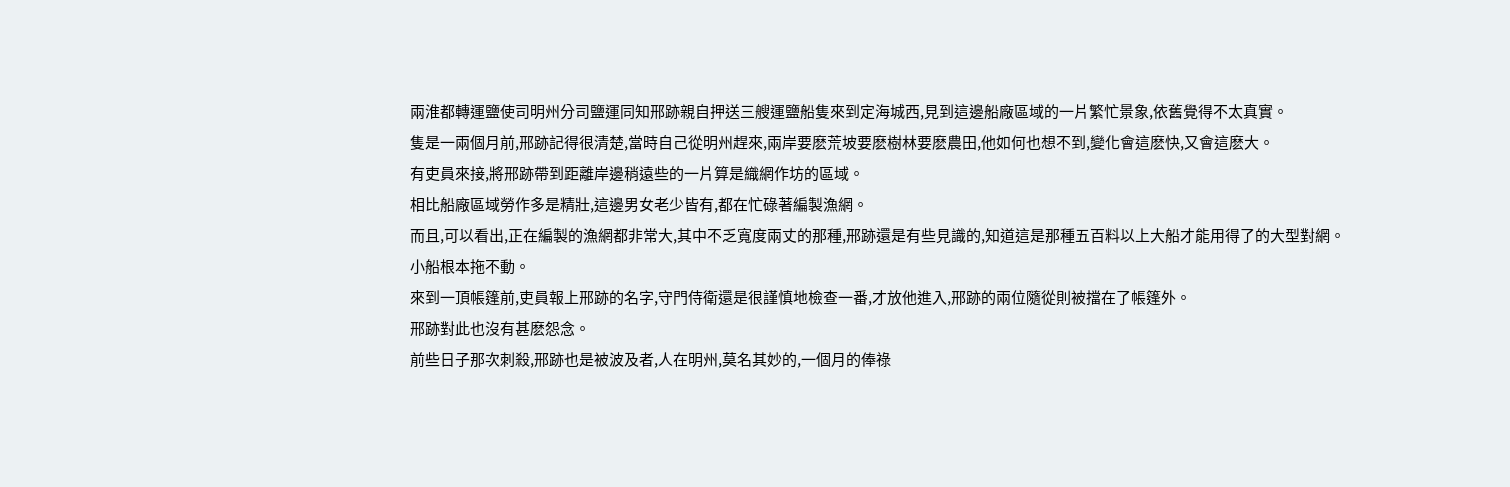兩淮都轉運鹽使司明州分司鹽運同知邢跡親自押送三艘運鹽船隻來到定海城西,見到這邊船廠區域的一片繁忙景象,依舊覺得不太真實。
隻是一兩個月前,邢跡記得很清楚,當時自己從明州趕來,兩岸要麽荒坡要麽樹林要麽農田,他如何也想不到,變化會這麽快,又會這麽大。
有吏員來接,將邢跡帶到距離岸邊稍遠些的一片算是織網作坊的區域。
相比船廠區域勞作多是精壯,這邊男女老少皆有,都在忙碌著編製漁網。
而且,可以看出,正在編製的漁網都非常大,其中不乏寬度兩丈的那種,邢跡還是有些見識的,知道這是那種五百料以上大船才能用得了的大型對網。
小船根本拖不動。
來到一頂帳篷前,吏員報上邢跡的名字,守門侍衛還是很謹慎地檢查一番,才放他進入,邢跡的兩位隨從則被擋在了帳篷外。
邢跡對此也沒有甚麽怨念。
前些日子那次刺殺,邢跡也是被波及者,人在明州,莫名其妙的,一個月的俸祿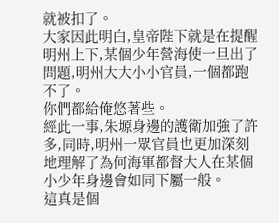就被扣了。
大家因此明白,皇帝陛下就是在提醒明州上下,某個少年營海使一旦出了問題,明州大大小小官員,一個都跑不了。
你們都給俺悠著些。
經此一事,朱塬身邊的護衛加強了許多,同時,明州一眾官員也更加深刻地理解了為何海軍都督大人在某個小少年身邊會如同下屬一般。
這真是個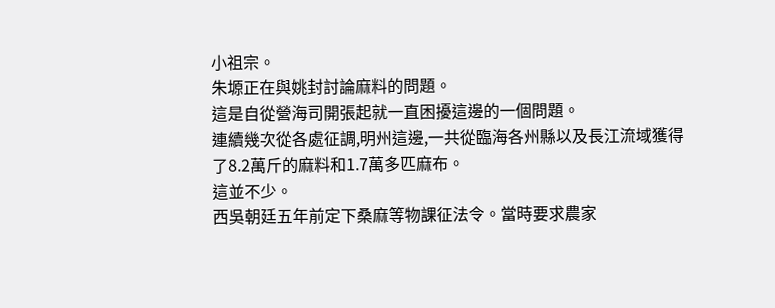小祖宗。
朱塬正在與姚封討論麻料的問題。
這是自從營海司開張起就一直困擾這邊的一個問題。
連續幾次從各處征調,明州這邊,一共從臨海各州縣以及長江流域獲得了8.2萬斤的麻料和1.7萬多匹麻布。
這並不少。
西吳朝廷五年前定下桑麻等物課征法令。當時要求農家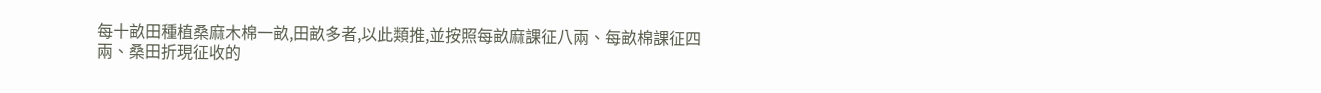每十畝田種植桑麻木棉一畝,田畝多者,以此類推,並按照每畝麻課征八兩、每畝棉課征四兩、桑田折現征收的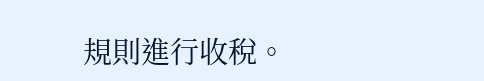規則進行收稅。